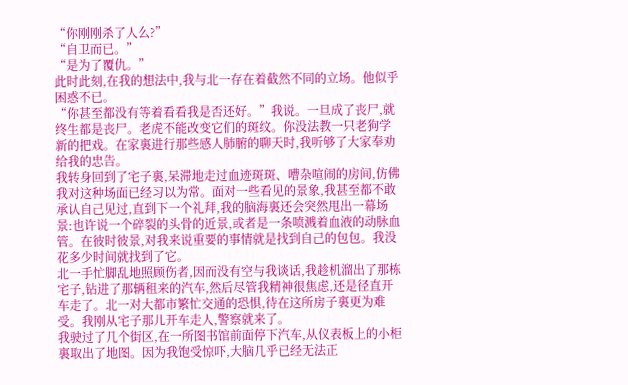“你刚刚杀了人么?”
“自卫而已。”
“是为了覆仇。”
此时此刻,在我的想法中,我与北一存在着截然不同的立场。他似乎困惑不已。
“你甚至都没有等着看看我是否还好。”我说。一旦成了丧尸,就终生都是丧尸。老虎不能改变它们的斑纹。你没法教一只老狗学新的把戏。在家裏进行那些感人肺腑的聊天时,我听够了大家奉劝给我的忠告。
我转身回到了宅子裏,呆滞地走过血迹斑斑、嘈杂喧闹的房间,仿佛我对这种场面已经习以为常。面对一些看见的景象,我甚至都不敢承认自己见过,直到下一个礼拜,我的脑海裏还会突然甩出一幕场景:也许说一个碎裂的头骨的近景,或者是一条喷溅着血液的动脉血管。在彼时彼景,对我来说重要的事情就是找到自己的包包。我没花多少时间就找到了它。
北一手忙脚乱地照顾伤者,因而没有空与我谈话,我趁机溜出了那栋宅子,钻进了那辆租来的汽车,然后尽管我精神很焦虑,还是径直开车走了。北一对大都市繁忙交通的恐惧,待在这所房子裏更为难受。我刚从宅子那儿开车走人,警察就来了。
我驶过了几个街区,在一所图书馆前面停下汽车,从仪表板上的小柜裏取出了地图。因为我饱受惊吓,大脑几乎已经无法正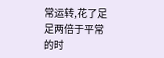常运转,花了足足两倍于平常的时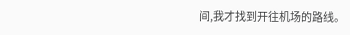间,我才找到开往机场的路线。